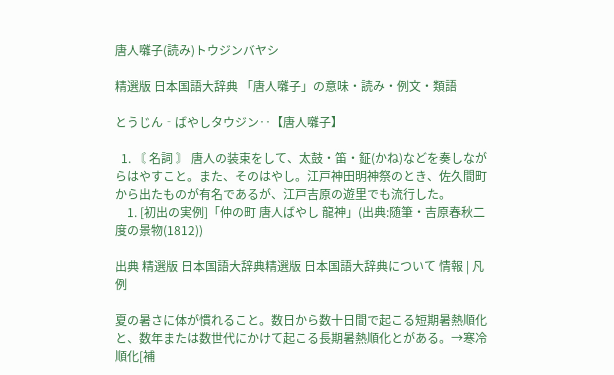唐人囃子(読み)トウジンバヤシ

精選版 日本国語大辞典 「唐人囃子」の意味・読み・例文・類語

とうじん‐ばやしタウジン‥【唐人囃子】

  1. 〘 名詞 〙 唐人の装束をして、太鼓・笛・鉦(かね)などを奏しながらはやすこと。また、そのはやし。江戸神田明神祭のとき、佐久間町から出たものが有名であるが、江戸吉原の遊里でも流行した。
    1. [初出の実例]「仲の町 唐人ばやし 龍神」(出典:随筆・吉原春秋二度の景物(1812))

出典 精選版 日本国語大辞典精選版 日本国語大辞典について 情報 | 凡例

夏の暑さに体が慣れること。数日から数十日間で起こる短期暑熱順化と、数年または数世代にかけて起こる長期暑熱順化とがある。→寒冷順化[補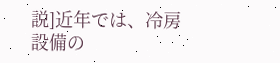説]近年では、冷房設備の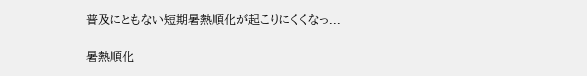普及にともない短期暑熱順化が起こりにくくなっ...

暑熱順化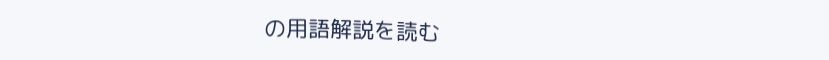の用語解説を読む